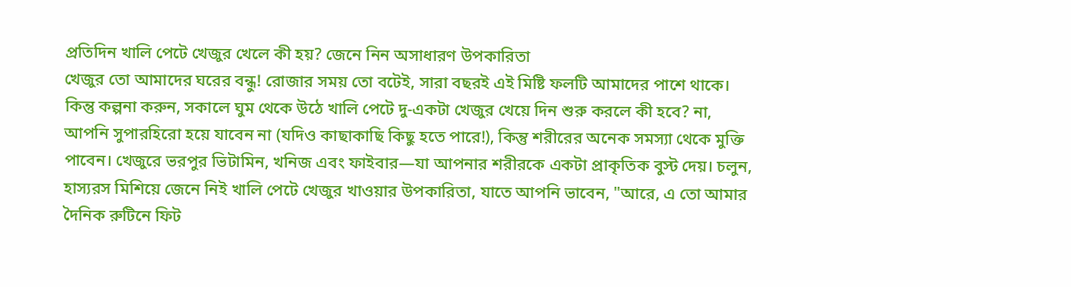প্রতিদিন খালি পেটে খেজুর খেলে কী হয়? জেনে নিন অসাধারণ উপকারিতা
খেজুর তো আমাদের ঘরের বন্ধু! রোজার সময় তো বটেই, সারা বছরই এই মিষ্টি ফলটি আমাদের পাশে থাকে। কিন্তু কল্পনা করুন, সকালে ঘুম থেকে উঠে খালি পেটে দু-একটা খেজুর খেয়ে দিন শুরু করলে কী হবে? না, আপনি সুপারহিরো হয়ে যাবেন না (যদিও কাছাকাছি কিছু হতে পারে!), কিন্তু শরীরের অনেক সমস্যা থেকে মুক্তি পাবেন। খেজুরে ভরপুর ভিটামিন, খনিজ এবং ফাইবার—যা আপনার শরীরকে একটা প্রাকৃতিক বুস্ট দেয়। চলুন, হাস্যরস মিশিয়ে জেনে নিই খালি পেটে খেজুর খাওয়ার উপকারিতা, যাতে আপনি ভাবেন, "আরে, এ তো আমার দৈনিক রুটিনে ফিট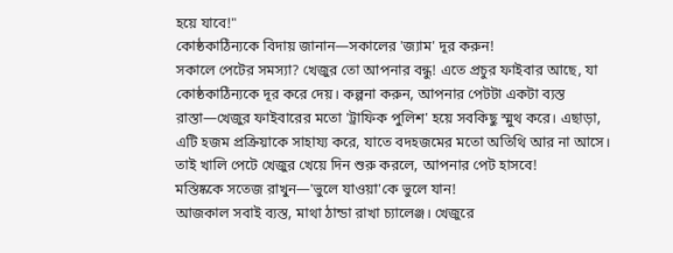হয়ে যাবে!"
কোষ্ঠকাঠিন্যকে বিদায় জানান—সকালের 'জ্যাম' দূর করুন!
সকালে পেটের সমস্যা? খেজুর তো আপনার বন্ধু! এতে প্রচুর ফাইবার আছে, যা কোষ্ঠকাঠিন্যকে দূর করে দেয়। কল্পনা করুন, আপনার পেটটা একটা ব্যস্ত রাস্তা—খেজুর ফাইবারের মতো 'ট্রাফিক পুলিশ' হয়ে সবকিছু স্মুথ করে। এছাড়া, এটি হজম প্রক্রিয়াকে সাহায্য করে, যাতে বদহজমের মতো অতিথি আর না আসে। তাই খালি পেটে খেজুর খেয়ে দিন শুরু করলে, আপনার পেট হাসবে!
মস্তিষ্ককে সতেজ রাখুন—'ভুলে যাওয়া'কে ভুলে যান!
আজকাল সবাই ব্যস্ত, মাথা ঠান্ডা রাখা চ্যালেঞ্জ। খেজুরে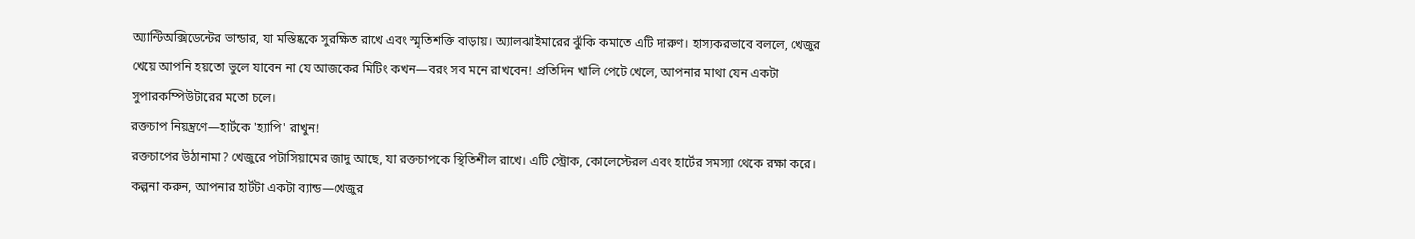অ্যান্টিঅক্সিডেন্টের ভান্ডার, যা মস্তিষ্ককে সুরক্ষিত রাখে এবং স্মৃতিশক্তি বাড়ায়। অ্যালঝাইমারের ঝুঁকি কমাতে এটি দারুণ। হাস্যকরভাবে বললে, খেজুর খেয়ে আপনি হয়তো ভুলে যাবেন না যে আজকের মিটিং কখন—বরং সব মনে রাখবেন! প্রতিদিন খালি পেটে খেলে, আপনার মাথা যেন একটা সুপারকম্পিউটারের মতো চলে।
রক্তচাপ নিয়ন্ত্রণে—হার্টকে 'হ্যাপি' রাখুন!
রক্তচাপের উঠানামা? খেজুরে পটাসিয়ামের জাদু আছে, যা রক্তচাপকে স্থিতিশীল রাখে। এটি স্ট্রোক, কোলেস্টেরল এবং হার্টের সমস্যা থেকে রক্ষা করে। কল্পনা করুন, আপনার হার্টটা একটা ব্যান্ড—খেজুর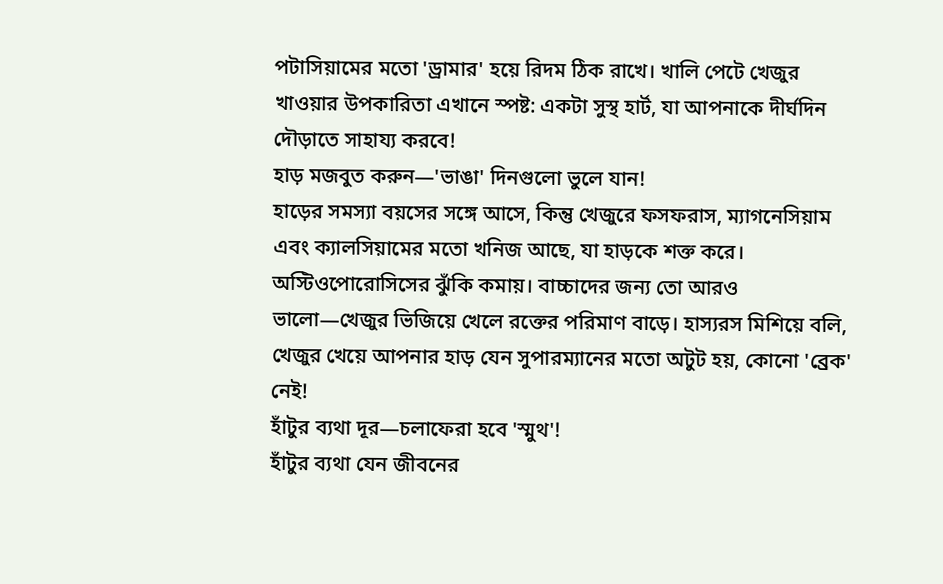পটাসিয়ামের মতো 'ড্রামার' হয়ে রিদম ঠিক রাখে। খালি পেটে খেজুর খাওয়ার উপকারিতা এখানে স্পষ্ট: একটা সুস্থ হার্ট, যা আপনাকে দীর্ঘদিন দৌড়াতে সাহায্য করবে!
হাড় মজবুত করুন—'ভাঙা' দিনগুলো ভুলে যান!
হাড়ের সমস্যা বয়সের সঙ্গে আসে, কিন্তু খেজুরে ফসফরাস, ম্যাগনেসিয়াম এবং ক্যালসিয়ামের মতো খনিজ আছে, যা হাড়কে শক্ত করে। অস্টিওপোরোসিসের ঝুঁকি কমায়। বাচ্চাদের জন্য তো আরও ভালো—খেজুর ভিজিয়ে খেলে রক্তের পরিমাণ বাড়ে। হাস্যরস মিশিয়ে বলি, খেজুর খেয়ে আপনার হাড় যেন সুপারম্যানের মতো অটুট হয়, কোনো 'ব্রেক' নেই!
হাঁটুর ব্যথা দূর—চলাফেরা হবে 'স্মুথ'!
হাঁটুর ব্যথা যেন জীবনের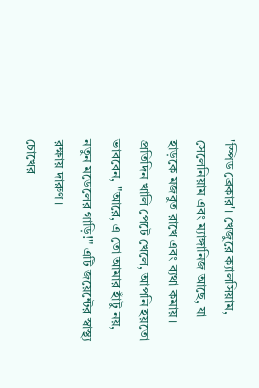'স্পিড ব্রেকার'। খেজুরে ক্যালসিয়াম, সেলেনিয়াম এবং ম্যাঙ্গানিজ আছে, যা হাড়কে মজবুত রাখে এবং ব্যথা কমায়। প্রতিদিন খালি পেটে খেলে, আপনি হয়তো ভাববেন, "আরে, এ তো আমার হাঁটু নয়, নতুন মডেলের গাড়ি!" এটি জয়েন্টের স্বাস্থ্য রক্ষায় দারুণ।
চোখের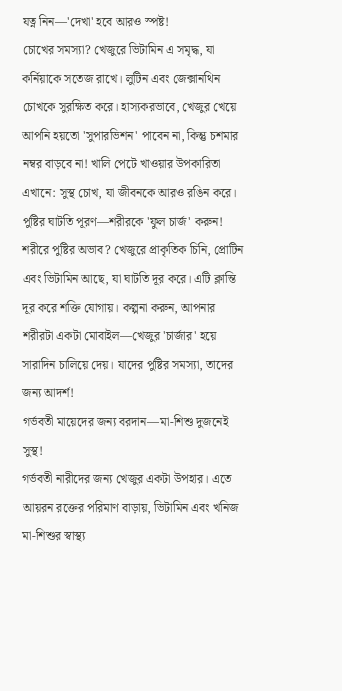যত্ন নিন—'দেখা' হবে আরও স্পষ্ট!
চোখের সমস্যা? খেজুরে ভিটামিন এ সমৃদ্ধ, যা কর্নিয়াকে সতেজ রাখে। লুটিন এবং জেক্সানথিন চোখকে সুরক্ষিত করে। হাস্যকরভাবে, খেজুর খেয়ে আপনি হয়তো 'সুপারভিশন' পাবেন না, কিন্তু চশমার নম্বর বাড়বে না! খালি পেটে খাওয়ার উপকারিতা এখানে: সুস্থ চোখ, যা জীবনকে আরও রঙিন করে।
পুষ্টির ঘাটতি পূরণ—শরীরকে 'ফুল চার্জ' করুন!
শরীরে পুষ্টির অভাব? খেজুরে প্রাকৃতিক চিনি, প্রোটিন এবং ভিটামিন আছে, যা ঘাটতি দূর করে। এটি ক্লান্তি দূর করে শক্তি যোগায়। কল্পনা করুন, আপনার শরীরটা একটা মোবাইল—খেজুর 'চার্জার' হয়ে সারাদিন চালিয়ে দেয়। যাদের পুষ্টির সমস্যা, তাদের জন্য আদর্শ!
গর্ভবতী মায়েদের জন্য বরদান—মা-শিশু দুজনেই সুস্থ!
গর্ভবতী নারীদের জন্য খেজুর একটা উপহার। এতে আয়রন রক্তের পরিমাণ বাড়ায়, ভিটামিন এবং খনিজ মা-শিশুর স্বাস্থ্য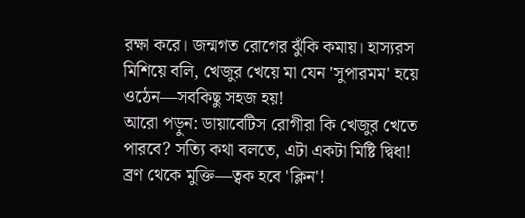রক্ষা করে। জন্মগত রোগের ঝুঁকি কমায়। হাস্যরস মিশিয়ে বলি, খেজুর খেয়ে মা যেন 'সুপারমম' হয়ে ওঠেন—সবকিছু সহজ হয়!
আরো পড়ুন: ডায়াবেটিস রোগীরা কি খেজুর খেতে পারবে? সত্যি কথা বলতে, এটা একটা মিষ্টি দ্বিধা!
ব্রণ থেকে মুক্তি—ত্বক হবে 'ক্লিন'!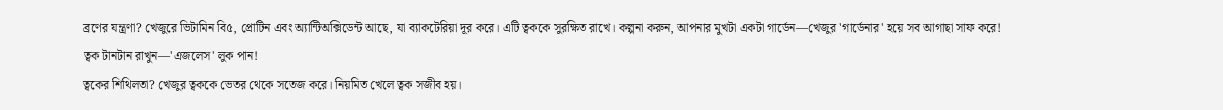ব্রণের যন্ত্রণা? খেজুরে ভিটামিন বি৫, প্রোটিন এবং অ্যান্টিঅক্সিডেন্ট আছে, যা ব্যাকটেরিয়া দূর করে। এটি ত্বককে সুরক্ষিত রাখে। কল্পনা করুন, আপনার মুখটা একটা গার্ডেন—খেজুর 'গার্ডেনার' হয়ে সব আগাছা সাফ করে!
ত্বক টানটান রাখুন—'এজলেস' লুক পান!
ত্বকের শিথিলতা? খেজুর ত্বককে ভেতর থেকে সতেজ করে। নিয়মিত খেলে ত্বক সজীব হয়।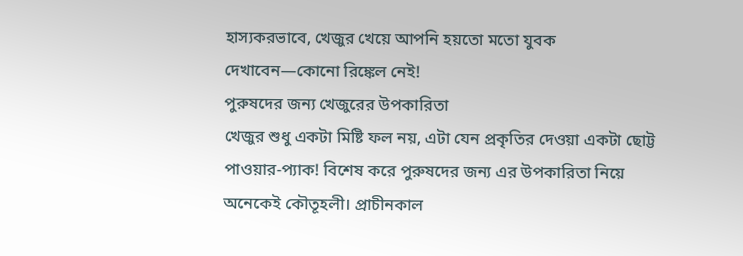হাস্যকরভাবে, খেজুর খেয়ে আপনি হয়তো মতো যুবক দেখাবেন—কোনো রিঙ্কেল নেই!
পুরুষদের জন্য খেজুরের উপকারিতা
খেজুর শুধু একটা মিষ্টি ফল নয়, এটা যেন প্রকৃতির দেওয়া একটা ছোট্ট পাওয়ার-প্যাক! বিশেষ করে পুরুষদের জন্য এর উপকারিতা নিয়ে অনেকেই কৌতূহলী। প্রাচীনকাল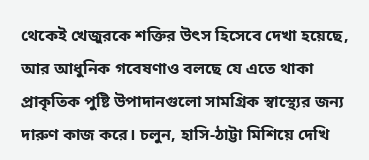থেকেই খেজুরকে শক্তির উৎস হিসেবে দেখা হয়েছে, আর আধুনিক গবেষণাও বলছে যে এতে থাকা প্রাকৃতিক পুষ্টি উপাদানগুলো সামগ্রিক স্বাস্থ্যের জন্য দারুণ কাজ করে। চলুন, হাসি-ঠাট্টা মিশিয়ে দেখি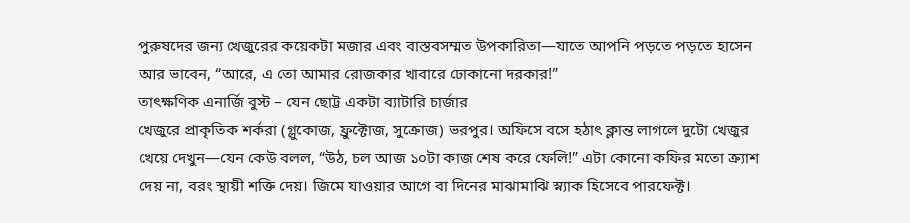পুরুষদের জন্য খেজুরের কয়েকটা মজার এবং বাস্তবসম্মত উপকারিতা—যাতে আপনি পড়তে পড়তে হাসেন আর ভাবেন, “আরে, এ তো আমার রোজকার খাবারে ঢোকানো দরকার!”
তাৎক্ষণিক এনার্জি বুস্ট – যেন ছোট্ট একটা ব্যাটারি চার্জার
খেজুরে প্রাকৃতিক শর্করা (গ্লুকোজ, ফ্রুক্টোজ, সুক্রোজ) ভরপুর। অফিসে বসে হঠাৎ ক্লান্ত লাগলে দুটো খেজুর খেয়ে দেখুন—যেন কেউ বলল, “উঠ, চল আজ ১০টা কাজ শেষ করে ফেলি!” এটা কোনো কফির মতো ক্র্যাশ দেয় না, বরং স্থায়ী শক্তি দেয়। জিমে যাওয়ার আগে বা দিনের মাঝামাঝি স্ন্যাক হিসেবে পারফেক্ট।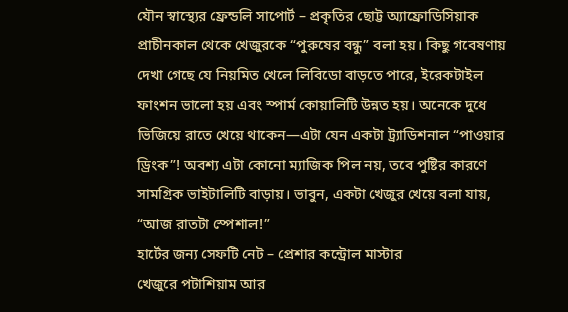যৌন স্বাস্থ্যের ফ্রেন্ডলি সাপোর্ট – প্রকৃতির ছোট্ট অ্যাফ্রোডিসিয়াক
প্রাচীনকাল থেকে খেজুরকে “পুরুষের বন্ধু” বলা হয়। কিছু গবেষণায় দেখা গেছে যে নিয়মিত খেলে লিবিডো বাড়তে পারে, ইরেকটাইল ফাংশন ভালো হয় এবং স্পার্ম কোয়ালিটি উন্নত হয়। অনেকে দুধে ভিজিয়ে রাতে খেয়ে থাকেন—এটা যেন একটা ট্র্যাডিশনাল “পাওয়ার ড্রিংক”! অবশ্য এটা কোনো ম্যাজিক পিল নয়, তবে পুষ্টির কারণে সামগ্রিক ভাইটালিটি বাড়ায়। ভাবুন, একটা খেজুর খেয়ে বলা যায়, “আজ রাতটা স্পেশাল!”
হার্টের জন্য সেফটি নেট – প্রেশার কন্ট্রোল মাস্টার
খেজুরে পটাশিয়াম আর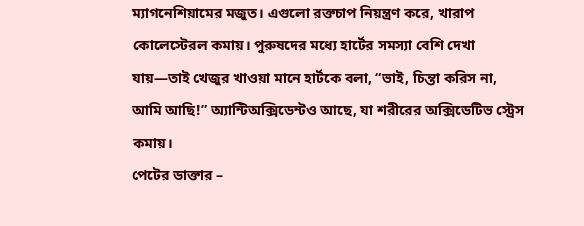ম্যাগনেশিয়ামের মজুত। এগুলো রক্তচাপ নিয়ন্ত্রণ করে, খারাপ কোলেস্টেরল কমায়। পুরুষদের মধ্যে হার্টের সমস্যা বেশি দেখা যায়—তাই খেজুর খাওয়া মানে হার্টকে বলা, “ভাই, চিন্তা করিস না, আমি আছি!” অ্যান্টিঅক্সিডেন্টও আছে, যা শরীরের অক্সিডেটিভ স্ট্রেস কমায়।
পেটের ডাক্তার –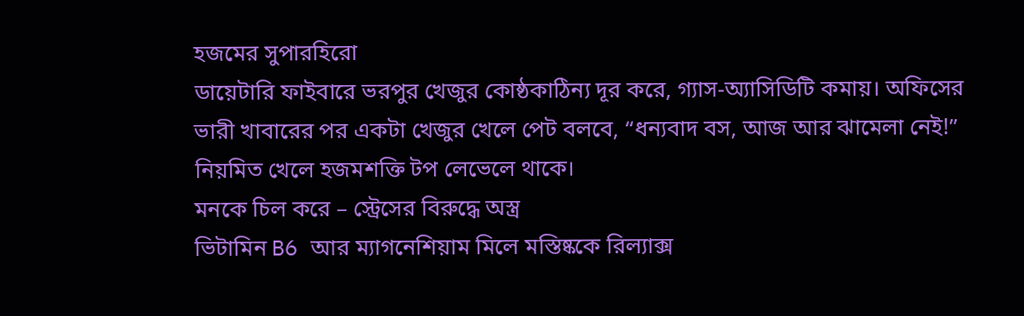হজমের সুপারহিরো
ডায়েটারি ফাইবারে ভরপুর খেজুর কোষ্ঠকাঠিন্য দূর করে, গ্যাস-অ্যাসিডিটি কমায়। অফিসের ভারী খাবারের পর একটা খেজুর খেলে পেট বলবে, “ধন্যবাদ বস, আজ আর ঝামেলা নেই!” নিয়মিত খেলে হজমশক্তি টপ লেভেলে থাকে।
মনকে চিল করে – স্ট্রেসের বিরুদ্ধে অস্ত্র
ভিটামিন B6 আর ম্যাগনেশিয়াম মিলে মস্তিষ্ককে রিল্যাক্স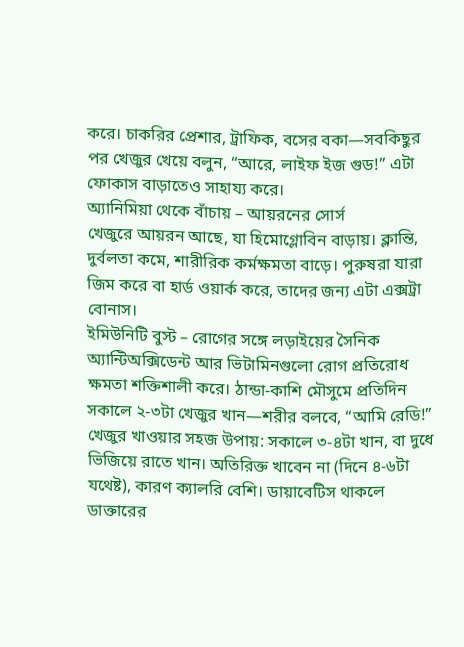করে। চাকরির প্রেশার, ট্রাফিক, বসের বকা—সবকিছুর পর খেজুর খেয়ে বলুন, “আরে, লাইফ ইজ গুড!” এটা ফোকাস বাড়াতেও সাহায্য করে।
অ্যানিমিয়া থেকে বাঁচায় – আয়রনের সোর্স
খেজুরে আয়রন আছে, যা হিমোগ্লোবিন বাড়ায়। ক্লান্তি, দুর্বলতা কমে, শারীরিক কর্মক্ষমতা বাড়ে। পুরুষরা যারা জিম করে বা হার্ড ওয়ার্ক করে, তাদের জন্য এটা এক্সট্রা বোনাস।
ইমিউনিটি বুস্ট – রোগের সঙ্গে লড়াইয়ের সৈনিক
অ্যান্টিঅক্সিডেন্ট আর ভিটামিনগুলো রোগ প্রতিরোধ ক্ষমতা শক্তিশালী করে। ঠান্ডা-কাশি মৌসুমে প্রতিদিন সকালে ২-৩টা খেজুর খান—শরীর বলবে, “আমি রেডি!”
খেজুর খাওয়ার সহজ উপায়: সকালে ৩-৪টা খান, বা দুধে ভিজিয়ে রাতে খান। অতিরিক্ত খাবেন না (দিনে ৪-৬টা যথেষ্ট), কারণ ক্যালরি বেশি। ডায়াবেটিস থাকলে ডাক্তারের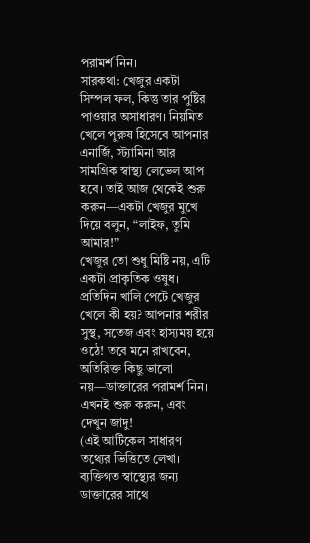পরামর্শ নিন।
সারকথা: খেজুর একটা সিম্পল ফল, কিন্তু তার পুষ্টির পাওয়ার অসাধারণ। নিয়মিত খেলে পুরুষ হিসেবে আপনার এনার্জি, স্ট্যামিনা আর সামগ্রিক স্বাস্থ্য লেভেল আপ হবে। তাই আজ থেকেই শুরু করুন—একটা খেজুর মুখে দিয়ে বলুন, “লাইফ, তুমি আমার!”
খেজুর তো শুধু মিষ্টি নয়, এটি একটা প্রাকৃতিক ওষুধ। প্রতিদিন খালি পেটে খেজুর খেলে কী হয়? আপনার শরীর সুস্থ, সতেজ এবং হাস্যময় হয়ে ওঠে! তবে মনে রাখবেন, অতিরিক্ত কিছু ভালো নয়—ডাক্তারের পরামর্শ নিন। এখনই শুরু করুন, এবং দেখুন জাদু!
(এই আর্টিকেল সাধারণ তথ্যের ভিত্তিতে লেখা। ব্যক্তিগত স্বাস্থ্যের জন্য ডাক্তারের সাথে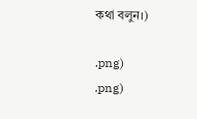কথা বলুন।)

.png)
.png)